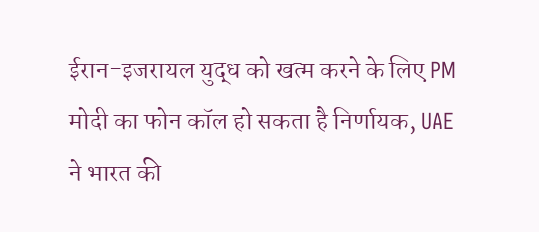ईरान-इजरायल युद्ध को खत्म करने के लिए PM मोदी का फोन कॉल हो सकता है निर्णायक, UAE ने भारत की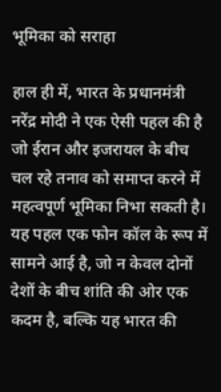भूमिका को सराहा

हाल ही में, भारत के प्रधानमंत्री नरेंद्र मोदी ने एक ऐसी पहल की है जो ईरान और इजरायल के बीच चल रहे तनाव को समाप्त करने में महत्वपूर्ण भूमिका निभा सकती है। यह पहल एक फोन कॉल के रूप में सामने आई है, जो न केवल दोनों देशों के बीच शांति की ओर एक कदम है, बल्कि यह भारत की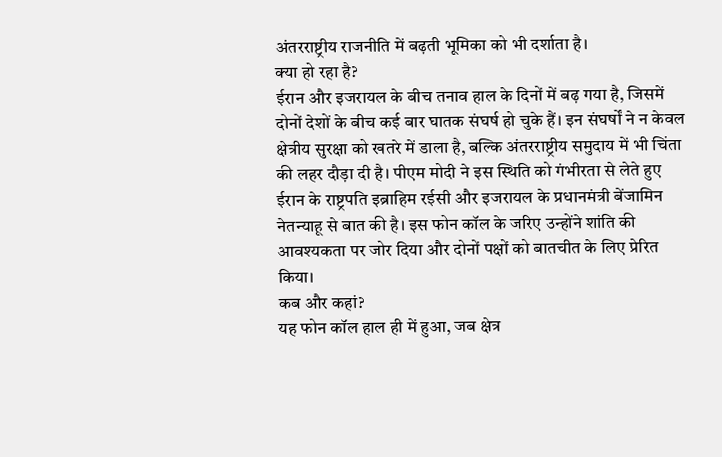अंतरराष्ट्रीय राजनीति में बढ़ती भूमिका को भी दर्शाता है।
क्या हो रहा है?
ईरान और इजरायल के बीच तनाव हाल के दिनों में बढ़ गया है, जिसमें दोनों देशों के बीच कई बार घातक संघर्ष हो चुके हैं। इन संघर्षों ने न केवल क्षेत्रीय सुरक्षा को खतरे में डाला है, बल्कि अंतरराष्ट्रीय समुदाय में भी चिंता की लहर दौड़ा दी है। पीएम मोदी ने इस स्थिति को गंभीरता से लेते हुए ईरान के राष्ट्रपति इब्राहिम रईसी और इजरायल के प्रधानमंत्री बेंजामिन नेतन्याहू से बात की है। इस फोन कॉल के जरिए उन्होंने शांति की आवश्यकता पर जोर दिया और दोनों पक्षों को बातचीत के लिए प्रेरित किया।
कब और कहां?
यह फोन कॉल हाल ही में हुआ, जब क्षेत्र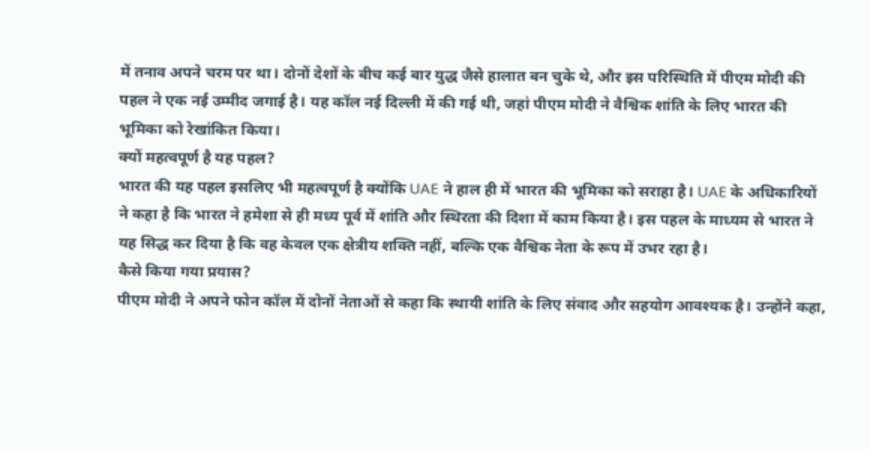में तनाव अपने चरम पर था। दोनों देशों के बीच कई बार युद्ध जैसे हालात बन चुके थे, और इस परिस्थिति में पीएम मोदी की पहल ने एक नई उम्मीद जगाई है। यह कॉल नई दिल्ली में की गई थी, जहां पीएम मोदी ने वैश्विक शांति के लिए भारत की भूमिका को रेखांकित किया।
क्यों महत्वपूर्ण है यह पहल?
भारत की यह पहल इसलिए भी महत्वपूर्ण है क्योंकि UAE ने हाल ही में भारत की भूमिका को सराहा है। UAE के अधिकारियों ने कहा है कि भारत ने हमेशा से ही मध्य पूर्व में शांति और स्थिरता की दिशा में काम किया है। इस पहल के माध्यम से भारत ने यह सिद्ध कर दिया है कि वह केवल एक क्षेत्रीय शक्ति नहीं, बल्कि एक वैश्विक नेता के रूप में उभर रहा है।
कैसे किया गया प्रयास?
पीएम मोदी ने अपने फोन कॉल में दोनों नेताओं से कहा कि स्थायी शांति के लिए संवाद और सहयोग आवश्यक है। उन्होंने कहा,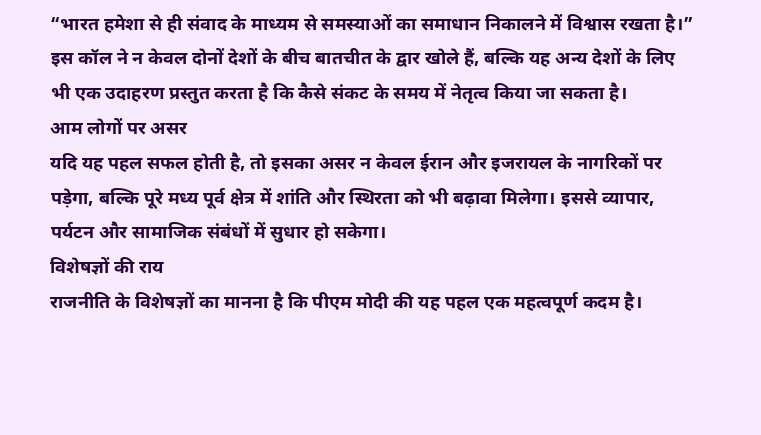“भारत हमेशा से ही संवाद के माध्यम से समस्याओं का समाधान निकालने में विश्वास रखता है।” इस कॉल ने न केवल दोनों देशों के बीच बातचीत के द्वार खोले हैं, बल्कि यह अन्य देशों के लिए भी एक उदाहरण प्रस्तुत करता है कि कैसे संकट के समय में नेतृत्व किया जा सकता है।
आम लोगों पर असर
यदि यह पहल सफल होती है, तो इसका असर न केवल ईरान और इजरायल के नागरिकों पर पड़ेगा, बल्कि पूरे मध्य पूर्व क्षेत्र में शांति और स्थिरता को भी बढ़ावा मिलेगा। इससे व्यापार, पर्यटन और सामाजिक संबंधों में सुधार हो सकेगा।
विशेषज्ञों की राय
राजनीति के विशेषज्ञों का मानना है कि पीएम मोदी की यह पहल एक महत्वपूर्ण कदम है।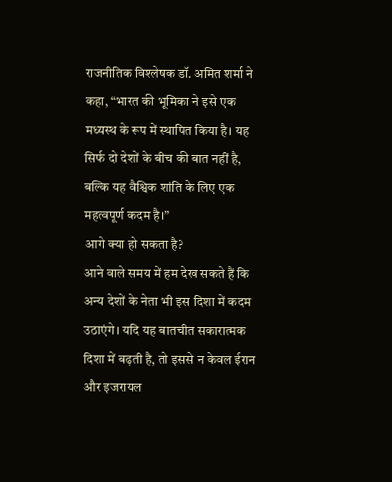राजनीतिक विश्लेषक डॉ. अमित शर्मा ने कहा, “भारत की भूमिका ने इसे एक मध्यस्थ के रूप में स्थापित किया है। यह सिर्फ दो देशों के बीच की बात नहीं है, बल्कि यह वैश्विक शांति के लिए एक महत्वपूर्ण कदम है।”
आगे क्या हो सकता है?
आने वाले समय में हम देख सकते हैं कि अन्य देशों के नेता भी इस दिशा में कदम उठाएंगे। यदि यह बातचीत सकारात्मक दिशा में बढ़ती है, तो इससे न केवल ईरान और इजरायल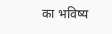का भविष्य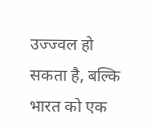उज्ज्वल हो सकता है, बल्कि भारत को एक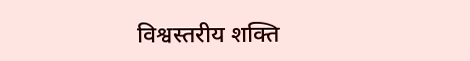विश्वस्तरीय शक्ति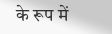के रूप में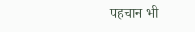पहचान भी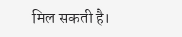मिल सकती है।